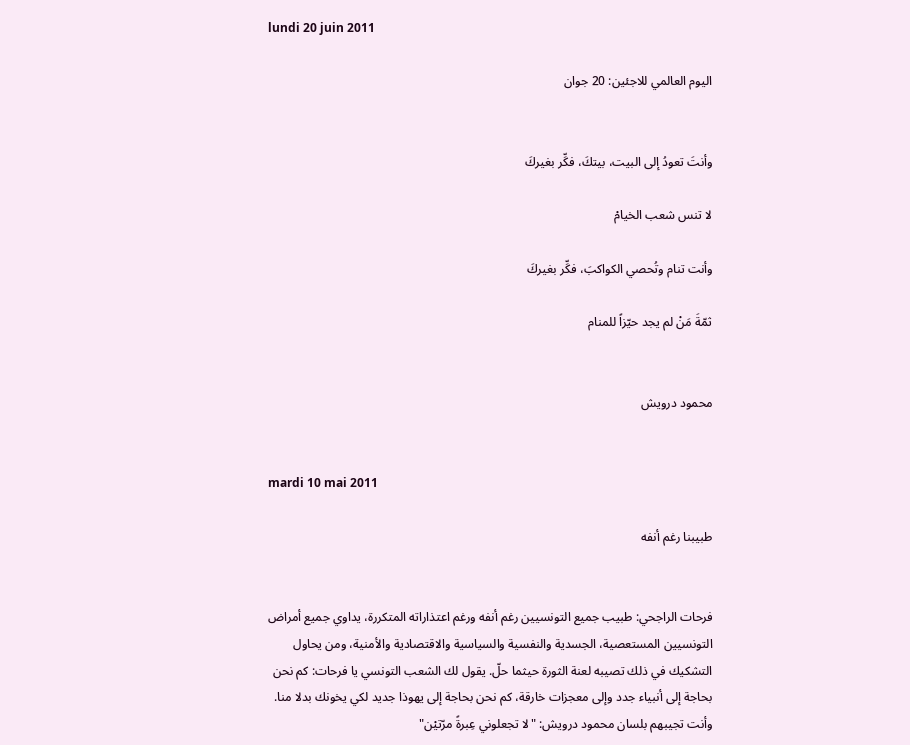lundi 20 juin 2011

اليوم العالمي للاجئين: 20 جوان


وأنتَ تعودُ إلى البيت، بيتكَ، فكِّر بغيركَ

لا تنس شعب الخيامْ

وأنت تنام وتُحصي الكواكبَ، فكِّر بغيركَ

ثمّةَ مَنْ لم يجد حيّزاً للمنام


محمود درويش


mardi 10 mai 2011

طبيبنا رغم أنفه


فرحات الراجحي: طبيب جميع التونسيين رغم أنفه ورغم اعتذاراته المتكررة، يداوي جميع أمراض التونسيين المستعصية، الجسدية والنفسية والسياسية والاقتصادية والأمنية، ومن يحاول التشكيك في ذلك تصيبه لعنة الثورة حيثما حلّ. يقول لك الشعب التونسي يا فرحات: كم نحن بحاجة إلى أنبياء جدد وإلى معجزات خارقة، كم نحن بحاجة إلى يهوذا جديد لكي يخونك بدلا منا. وأنت تجيبهم بلسان محمود درويش: "لا تجعلوني عِبرةً مرّتيْن"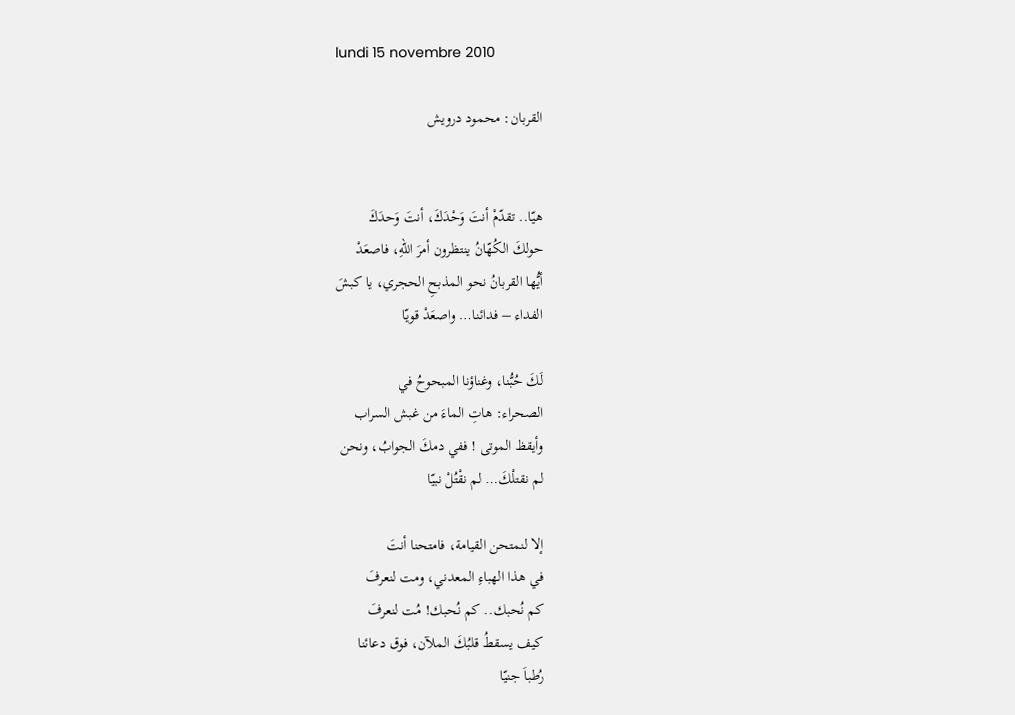lundi 15 novembre 2010

القربان: محمود درويش


هيّا.. تقدّمْ أنتَ وَحْدَكَ، أنتَ وَحدَكَ
حولكَ الكُهّانُ ينتظرون أمرَ اللهِ، فاصعَدْ
أيُّها القربانُ نحو المذبحِ الحجري، يا كبشَ
الفداء – فدائنا… واصعَدْ قويّا

لَكَ حُبُّنا، وغناؤنا المبحوحُ في
الصحراء: هاتِ الماءَ من غبش السراب
وأيقظ الموتى ! ففي دمكَ الجوابُ، ونحن
لم نقتلْكَ… لم نقْتُلْ نبيّا

إلا لنمتحن القيامة، فامتحنا أنتَ
في هذا الهباءِ المعدني، ومت لنعرفَ
كم نُحبك.. كم نُحبك! مُت لنعرفَ
كيف يسقطُ قلبُكَ الملآن، فوق دعائنا
رُطباَ جنيّا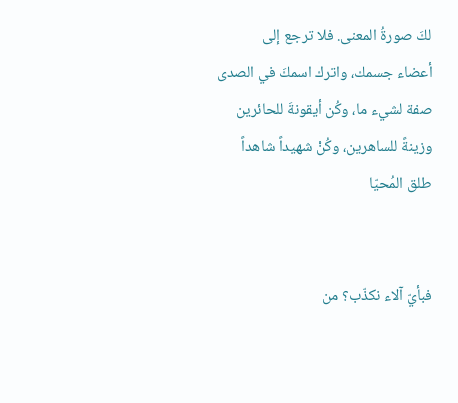لكَ صورةُ المعنى. فلا ترجع إلى
أعضاء جسمك، واترك اسمكَ في الصدى
صفة لشيء ما، وكُن أيقونةَ للحائرين
وزينةً للساهرين، وكُنْ شهيداً شاهداً
طلق المُحيّا


فبأيّ آلاء نكذّب؟ من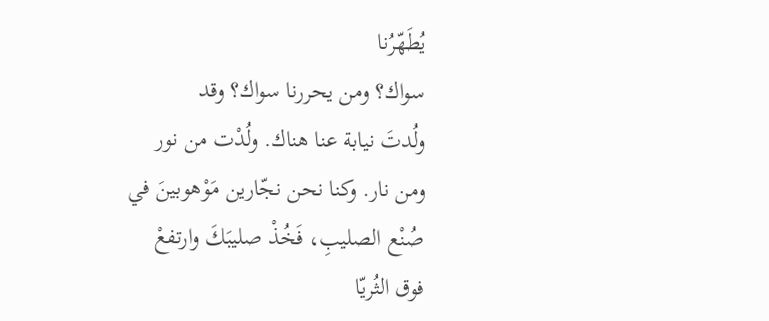يُطَهّرُنا
سواك؟ ومن يحررنا سواك؟ وقد
ولُدتَ نيابة عنا هناك. ولُدْت من نور
ومن نار. وكنا نحن نجّارين مَوْهوبينَ في
صُنْع الصليبِ، فَخُذْ صليبَكَ وارتفعْ
فوق الثُريّا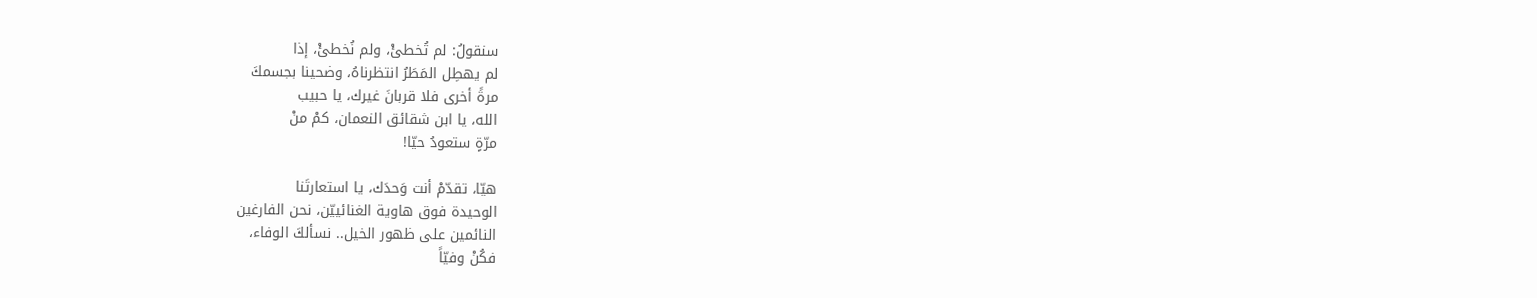سنقولُ: لم تُخطئْ، ولم نُخطئْ، إذا
لم يهطِل المَطَرُ انتظرناهُ، وضحينا بجسمكَ
مرةً أخرى فلا قربانَ غيرك، يا حبيب
الله، يا ابن شقائق النعمان، كمْ منْ
مرّةٍ ستعودُ حيّا!

هيّا، تقدّمْ أنت وَحدَك، يا استعارتَنا
الوحيدة فوق هاوية الغنائييّن، نحن الفارغين
النائمين على ظهور الخيل.. نسألكَ الوفاء،
فكُنْ وفيّاً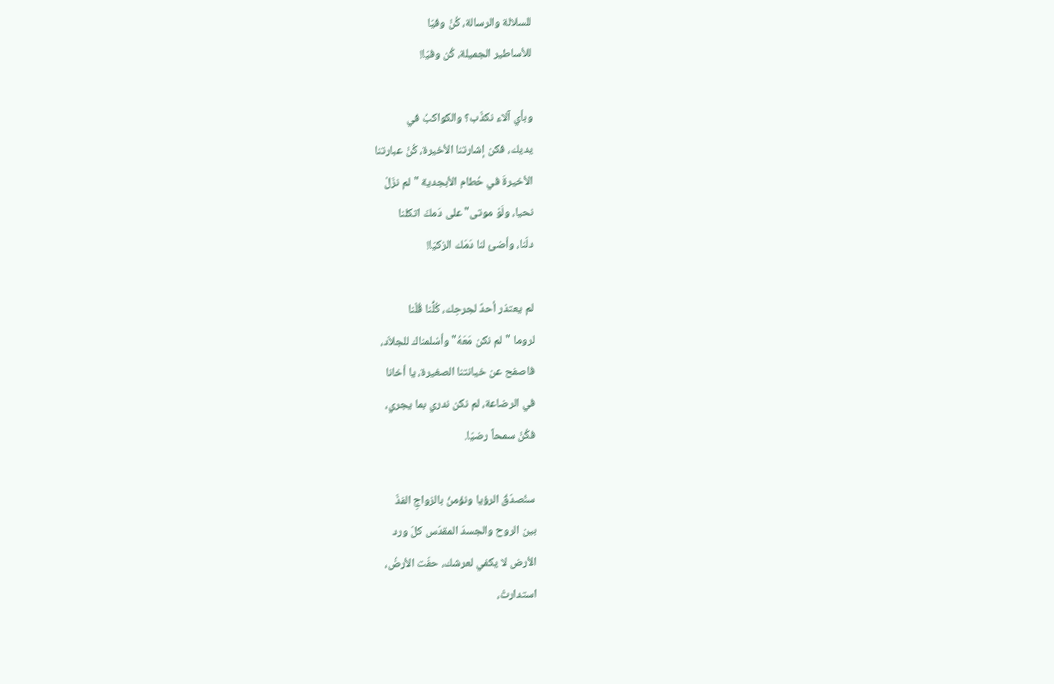للسلالة والرسالة، كُنْ وفيّا
للأساطير الجميلة، كُن وفيّا‍‍!

وبأي آلاء نكذّب؟ والكواكبُ في
يديك، فكن إشارتنا الأخيرة، كُنْ عبارتنا
الأخيرةَ في حُطام الأبجدية "لم نزَلْ
نحيا، ولَوْ موتى" على دَمكَ اتكلنا
دلّنا، وأضئ لنا دَمَك الزكيَا‍!

لم يعتذر أحدٌ لجرحِك، كُلُّنا قُلْنا
لروما "لم نكن مَعَهُ" وأسْلمناك للجلاّد،
فاصفح عن خيانتنا الصغيرة، يا أخانا
في الرضاعة، لم نكن ندري بما يجري،
فكُنْ سمحاً رضيّا.

سنُصدّقُ الرؤيا ونؤمنُ بالزواجِ الفذّ
بين الروح والجسدَ المقدّس كلّ ورد
الأرض لا يكفي لعرشك، حفّت الأرضُ،
استدارتْ،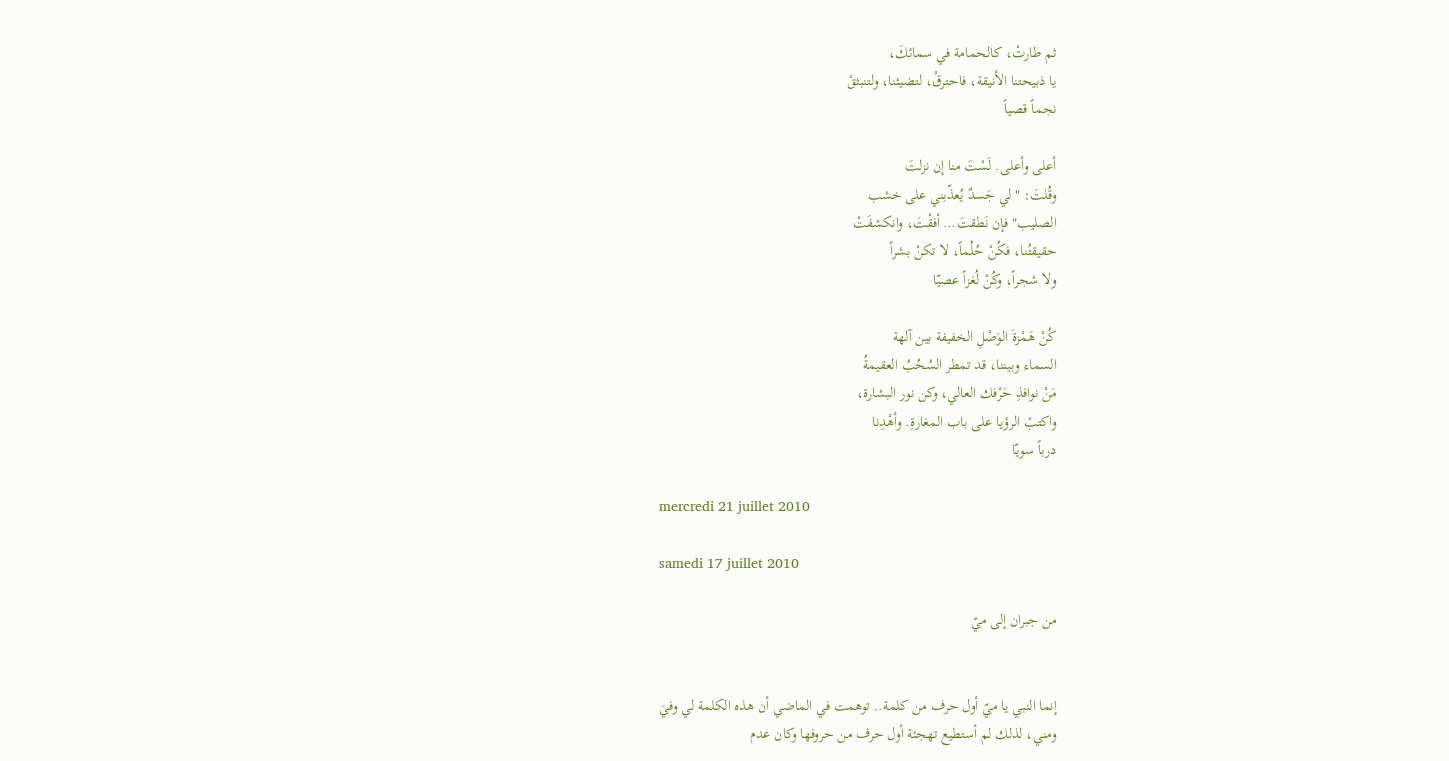ثم طارتْ، كالحمامة في سمائكَ،
يا ذبيحتنا الأنيقة، فاحترقْ، لتضيئنا، ولتنبثقْ
نجماً قصياً

أعلى وأعلى. لَسْتَ منا إن نزلتَ
وقُلتَ: "لي جَسدٌ يُعذّبني على خشب
الصليب" فإن نَطقتَ… أفقْتَ، وانكشفَتْ
حقيقتُنا، فكُنْ حُلُماً، لا تكنْ بشراً
ولا شجراً، وكُنْ لُغزاً عصيّا

كُنْ هَمْزةَ الوَصْلِ الخفيفة بين آلهة
السماء وبيننا، قد تمطر السُحُبُ العقيمةُ
مَنْ نوافذِ حَرْفك العالي، وكن نور البشارة،
واكتبْ الرؤيا على باب المغارةِ. وأهْدِنا
درباً سويّا

mercredi 21 juillet 2010

samedi 17 juillet 2010

من جبران إلى ميّ


إنما النبي يا ميّ أول حرف من كلمة.. توهمت في الماضي أن هذه الكلمة لي وفيَ
ومني، لذلك لم أستطيع تهجئة أول حرف من حروفها وكان عدم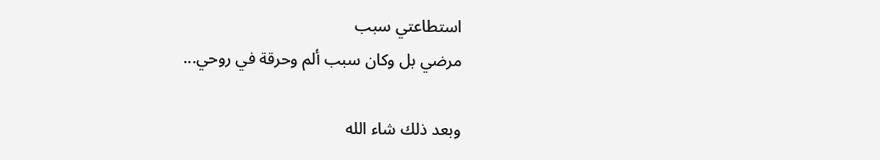استطاعتي سبب
مرضي بل وكان سبب ألم وحرقة في روحي...

وبعد ذلك شاء الله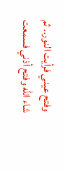وفتح عيني فرأيت النور.. ثم شاء الله وفتح أذني فسمعت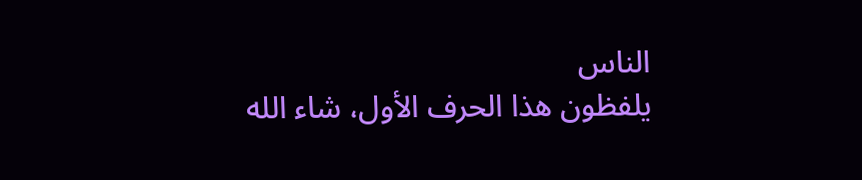الناس
يلفظون هذا الحرف الأول، شاء الله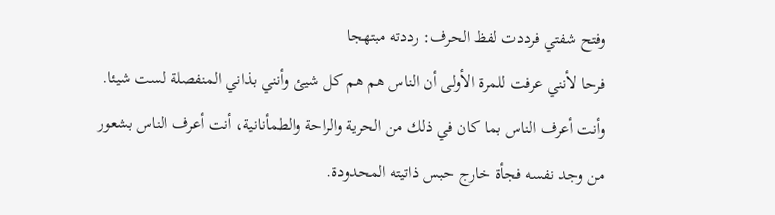وفتح شفتي فرددت لفظ الحرف: رددته مبتهجا
فرحا لأنني عرفت للمرة الأولى أن الناس هم هم كل شيئ وأنني بذاني المنفصلة لست شيئا.
وأنت أعرف الناس بما كان في ذلك من الحرية والراحة والطمأنانية، أنت أعرف الناس بشعور
من وجد نفسه فجأة خارج حبس ذاتيته المحدودة.